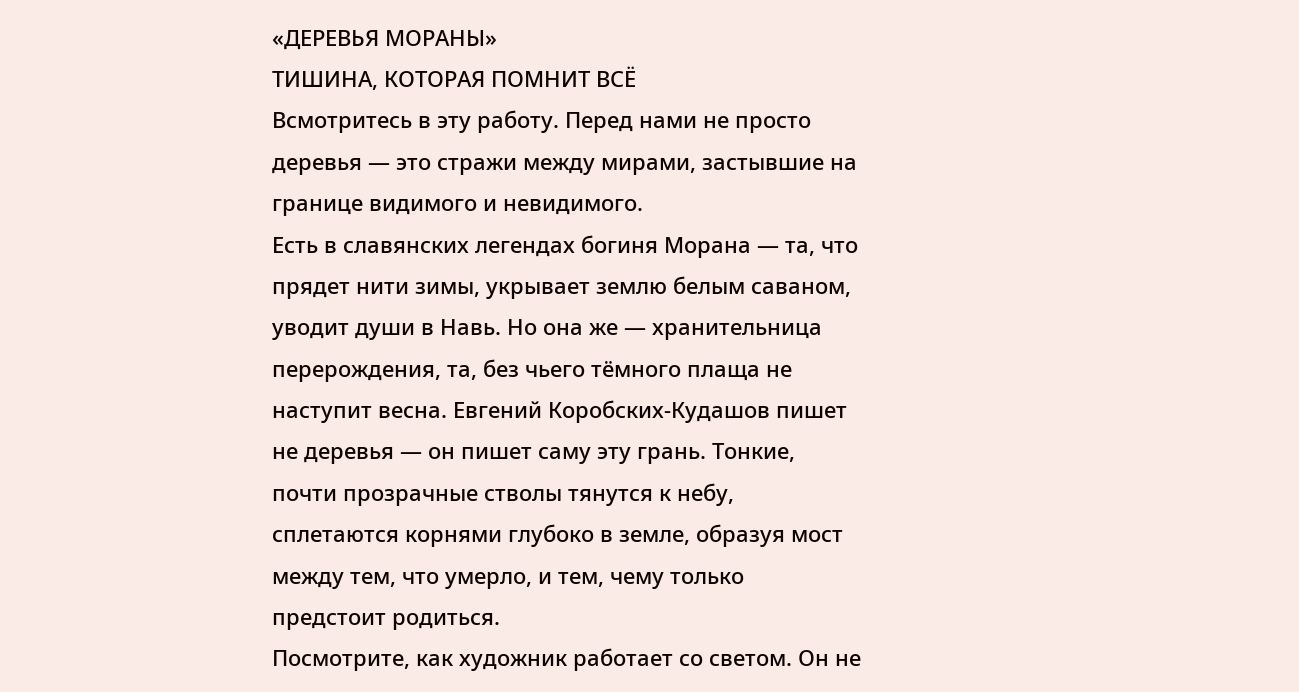«ДЕРЕВЬЯ МОРАНЫ»
ТИШИНА, КОТОРАЯ ПОМНИТ ВСЁ
Всмотритесь в эту работу. Перед нами не просто деревья — это стражи между мирами, застывшие на границе видимого и невидимого.
Есть в славянских легендах богиня Морана — та, что прядет нити зимы, укрывает землю белым саваном, уводит души в Навь. Но она же — хранительница перерождения, та, без чьего тёмного плаща не наступит весна. Евгений Коробских-Кудашов пишет не деревья — он пишет саму эту грань. Тонкие, почти прозрачные стволы тянутся к небу, сплетаются корнями глубоко в земле, образуя мост между тем, что умерло, и тем, чему только предстоит родиться.
Посмотрите, как художник работает со светом. Он не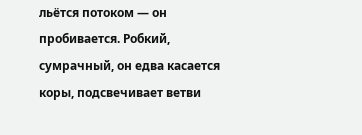льётся потоком — он пробивается. Робкий, сумрачный, он едва касается коры, подсвечивает ветви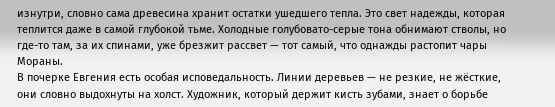изнутри, словно сама древесина хранит остатки ушедшего тепла. Это свет надежды, которая теплится даже в самой глубокой тьме. Холодные голубовато-серые тона обнимают стволы, но где-то там, за их спинами, уже брезжит рассвет — тот самый, что однажды растопит чары Мораны.
В почерке Евгения есть особая исповедальность. Линии деревьев — не резкие, не жёсткие, они словно выдохнуты на холст. Художник, который держит кисть зубами, знает о борьбе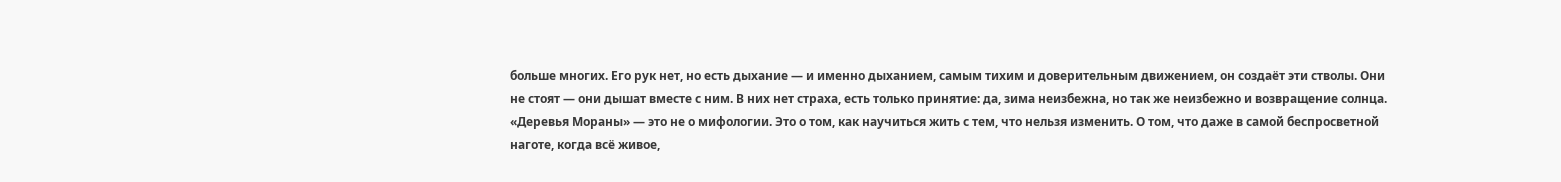больше многих. Его рук нет, но есть дыхание — и именно дыханием, самым тихим и доверительным движением, он создаёт эти стволы. Они не стоят — они дышат вместе с ним. В них нет страха, есть только принятие: да, зима неизбежна, но так же неизбежно и возвращение солнца.
«Деревья Мораны» — это не о мифологии. Это о том, как научиться жить с тем, что нельзя изменить. О том, что даже в самой беспросветной наготе, когда всё живое,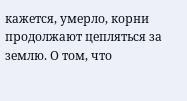кажется, умерло, корни продолжают цепляться за землю. О том, что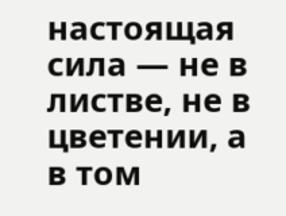настоящая сила — не в листве, не в цветении, а в том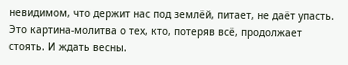невидимом, что держит нас под землёй, питает, не даёт упасть. Это картина-молитва о тех, кто, потеряв всё, продолжает стоять. И ждать весны.